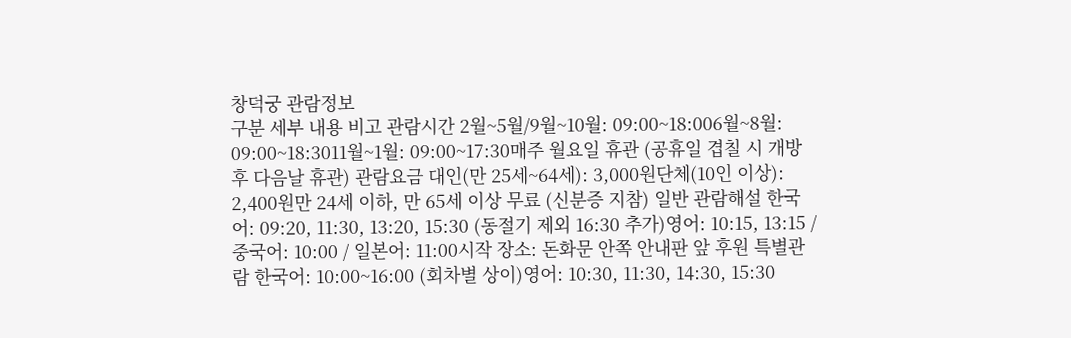창덕궁 관람정보
구분 세부 내용 비고 관람시간 2월~5월/9월~10월: 09:00~18:006월~8월: 09:00~18:3011월~1월: 09:00~17:30매주 월요일 휴관 (공휴일 겹칠 시 개방 후 다음날 휴관) 관람요금 대인(만 25세~64세): 3,000원단체(10인 이상): 2,400원만 24세 이하, 만 65세 이상 무료 (신분증 지참) 일반 관람해설 한국어: 09:20, 11:30, 13:20, 15:30 (동절기 제외 16:30 추가)영어: 10:15, 13:15 / 중국어: 10:00 / 일본어: 11:00시작 장소: 돈화문 안쪽 안내판 앞 후원 특별관람 한국어: 10:00~16:00 (회차별 상이)영어: 10:30, 11:30, 14:30, 15:30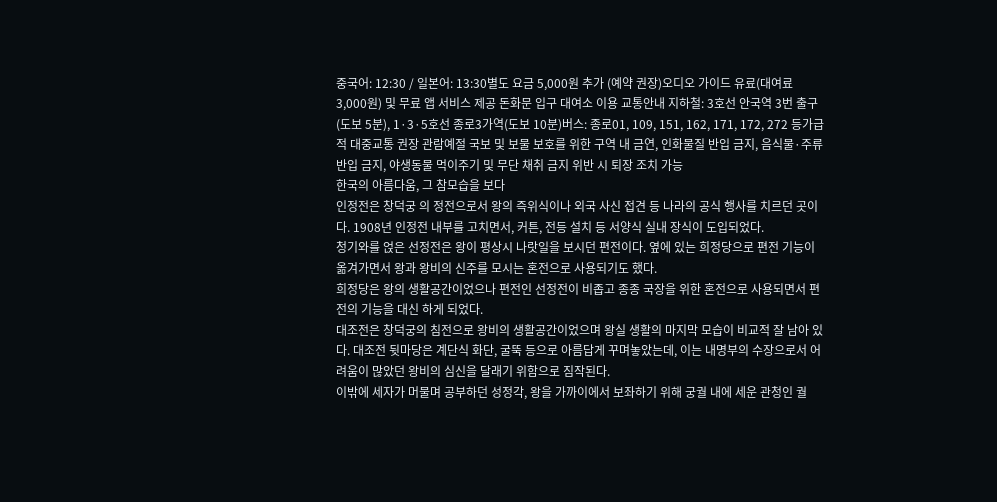중국어: 12:30 / 일본어: 13:30별도 요금 5,000원 추가 (예약 권장)오디오 가이드 유료(대여료 3,000원) 및 무료 앱 서비스 제공 돈화문 입구 대여소 이용 교통안내 지하철: 3호선 안국역 3번 출구(도보 5분), 1·3·5호선 종로3가역(도보 10분)버스: 종로01, 109, 151, 162, 171, 172, 272 등가급적 대중교통 권장 관람예절 국보 및 보물 보호를 위한 구역 내 금연, 인화물질 반입 금지, 음식물·주류 반입 금지, 야생동물 먹이주기 및 무단 채취 금지 위반 시 퇴장 조치 가능
한국의 아름다움, 그 참모습을 보다
인정전은 창덕궁 의 정전으로서 왕의 즉위식이나 외국 사신 접견 등 나라의 공식 행사를 치르던 곳이다. 1908년 인정전 내부를 고치면서, 커튼, 전등 설치 등 서양식 실내 장식이 도입되었다.
청기와를 얹은 선정전은 왕이 평상시 나랏일을 보시던 편전이다. 옆에 있는 희정당으로 편전 기능이 옮겨가면서 왕과 왕비의 신주를 모시는 혼전으로 사용되기도 했다.
희정당은 왕의 생활공간이었으나 편전인 선정전이 비좁고 종종 국장을 위한 혼전으로 사용되면서 편전의 기능을 대신 하게 되었다.
대조전은 창덕궁의 침전으로 왕비의 생활공간이었으며 왕실 생활의 마지막 모습이 비교적 잘 남아 있다. 대조전 뒷마당은 계단식 화단, 굴뚝 등으로 아름답게 꾸며놓았는데, 이는 내명부의 수장으로서 어려움이 많았던 왕비의 심신을 달래기 위함으로 짐작된다.
이밖에 세자가 머물며 공부하던 성정각, 왕을 가까이에서 보좌하기 위해 궁궐 내에 세운 관청인 궐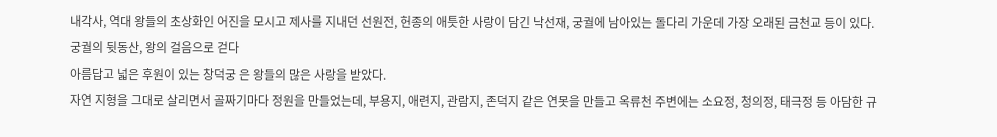내각사, 역대 왕들의 초상화인 어진을 모시고 제사를 지내던 선원전, 헌종의 애틋한 사랑이 담긴 낙선재, 궁궐에 남아있는 돌다리 가운데 가장 오래된 금천교 등이 있다.
궁궐의 뒷동산, 왕의 걸음으로 걷다
아름답고 넓은 후원이 있는 창덕궁 은 왕들의 많은 사랑을 받았다.
자연 지형을 그대로 살리면서 골짜기마다 정원을 만들었는데, 부용지, 애련지, 관람지, 존덕지 같은 연못을 만들고 옥류천 주변에는 소요정, 청의정, 태극정 등 아담한 규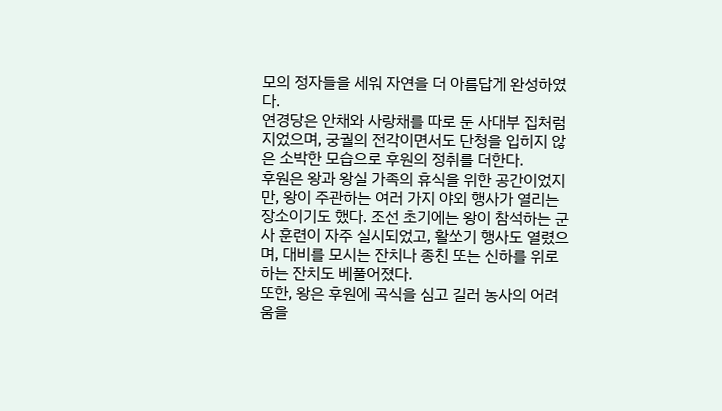모의 정자들을 세워 자연을 더 아름답게 완성하였다.
연경당은 안채와 사랑채를 따로 둔 사대부 집처럼 지었으며, 궁궐의 전각이면서도 단청을 입히지 않은 소박한 모습으로 후원의 정취를 더한다.
후원은 왕과 왕실 가족의 휴식을 위한 공간이었지만, 왕이 주관하는 여러 가지 야외 행사가 열리는 장소이기도 했다. 조선 초기에는 왕이 참석하는 군사 훈련이 자주 실시되었고, 활쏘기 행사도 열렸으며, 대비를 모시는 잔치나 종친 또는 신하를 위로하는 잔치도 베풀어졌다.
또한, 왕은 후원에 곡식을 심고 길러 농사의 어려움을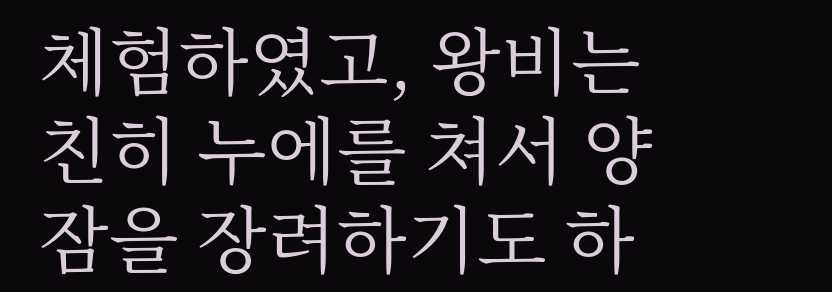체험하였고, 왕비는 친히 누에를 쳐서 양잠을 장려하기도 하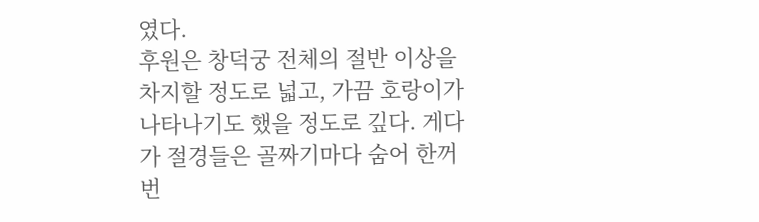였다.
후원은 창덕궁 전체의 절반 이상을 차지할 정도로 넓고, 가끔 호랑이가 나타나기도 했을 정도로 깊다. 게다가 절경들은 골짜기마다 숨어 한꺼번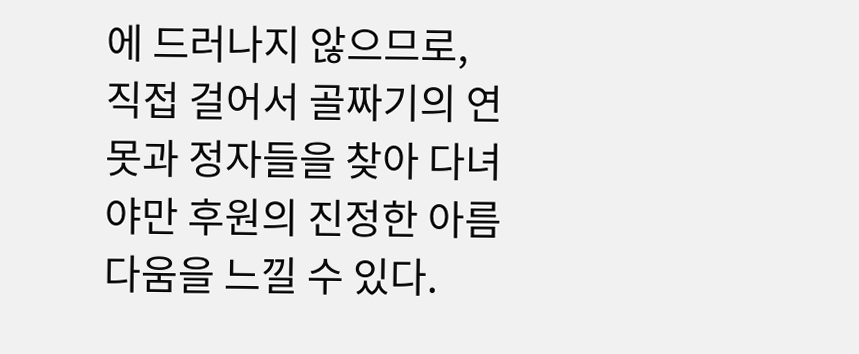에 드러나지 않으므로, 직접 걸어서 골짜기의 연못과 정자들을 찾아 다녀야만 후원의 진정한 아름다움을 느낄 수 있다.